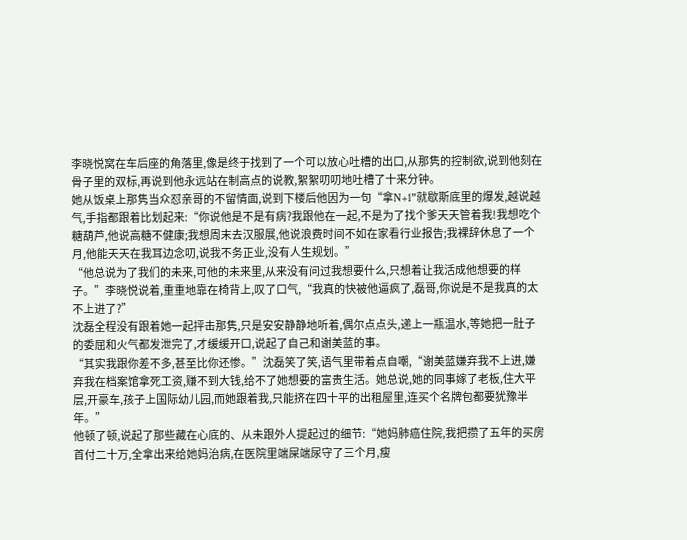李晓悦窝在车后座的角落里,像是终于找到了一个可以放心吐槽的出口,从那隽的控制欲,说到他刻在骨子里的双标,再说到他永远站在制高点的说教,絮絮叨叨地吐槽了十来分钟。
她从饭桌上那隽当众怼亲哥的不留情面,说到下楼后他因为一句“拿N+1”就歇斯底里的爆发,越说越气,手指都跟着比划起来:“你说他是不是有病?我跟他在一起,不是为了找个爹天天管着我!我想吃个糖葫芦,他说高糖不健康;我想周末去汉服展,他说浪费时间不如在家看行业报告;我裸辞休息了一个月,他能天天在我耳边念叨,说我不务正业,没有人生规划。”
“他总说为了我们的未来,可他的未来里,从来没有问过我想要什么,只想着让我活成他想要的样子。”李晓悦说着,重重地靠在椅背上,叹了口气,“我真的快被他逼疯了,磊哥,你说是不是我真的太不上进了?”
沈磊全程没有跟着她一起抨击那隽,只是安安静静地听着,偶尔点点头,递上一瓶温水,等她把一肚子的委屈和火气都发泄完了,才缓缓开口,说起了自己和谢美蓝的事。
“其实我跟你差不多,甚至比你还惨。”沈磊笑了笑,语气里带着点自嘲,“谢美蓝嫌弃我不上进,嫌弃我在档案馆拿死工资,赚不到大钱,给不了她想要的富贵生活。她总说,她的同事嫁了老板,住大平层,开豪车,孩子上国际幼儿园,而她跟着我,只能挤在四十平的出租屋里,连买个名牌包都要犹豫半年。”
他顿了顿,说起了那些藏在心底的、从未跟外人提起过的细节:“她妈肺癌住院,我把攒了五年的买房首付二十万,全拿出来给她妈治病,在医院里端屎端尿守了三个月,瘦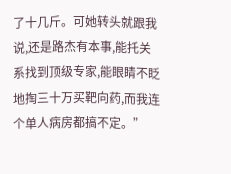了十几斤。可她转头就跟我说,还是路杰有本事,能托关系找到顶级专家,能眼睛不眨地掏三十万买靶向药,而我连个单人病房都搞不定。”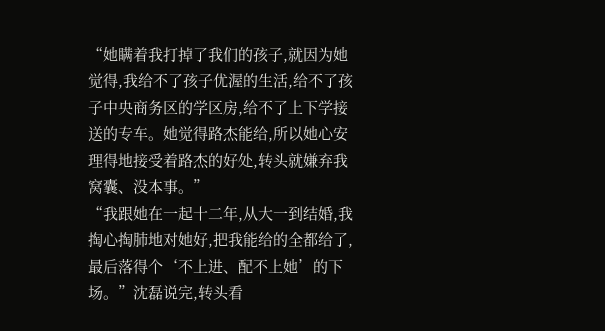“她瞒着我打掉了我们的孩子,就因为她觉得,我给不了孩子优渥的生活,给不了孩子中央商务区的学区房,给不了上下学接送的专车。她觉得路杰能给,所以她心安理得地接受着路杰的好处,转头就嫌弃我窝囊、没本事。”
“我跟她在一起十二年,从大一到结婚,我掏心掏肺地对她好,把我能给的全都给了,最后落得个‘不上进、配不上她’的下场。”沈磊说完,转头看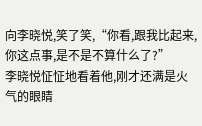向李晓悦,笑了笑,“你看,跟我比起来,你这点事,是不是不算什么了?”
李晓悦怔怔地看着他,刚才还满是火气的眼睛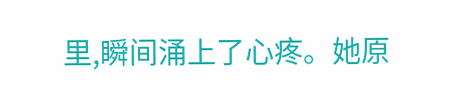里,瞬间涌上了心疼。她原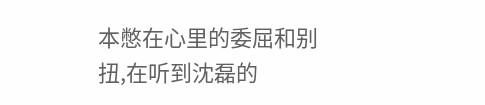本憋在心里的委屈和别扭,在听到沈磊的